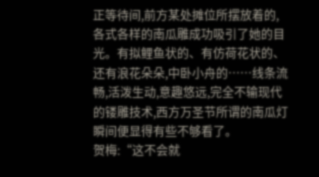正等待间,前方某处摊位所摆放着的,各式各样的南瓜雕成功吸引了她的目光。有拟鲤鱼状的、有仿荷花状的、还有浪花朵朵,中卧小舟的……线条流畅,活泼生动,意趣悠远,完全不输现代的镂雕技术,西方万圣节所谓的南瓜灯瞬间便显得有些不够看了。
贺梅:“这不会就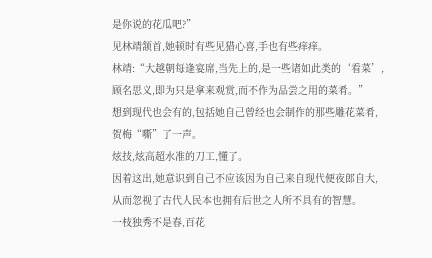是你说的花瓜吧?”
见林靖颔首,她顿时有些见猎心喜,手也有些痒痒。
林靖:“大越朝每逢宴席,当先上的,是一些诸如此类的‘看菜’,顾名思义,即为只是拿来观赏,而不作为品尝之用的菜肴。”
想到现代也会有的,包括她自己曾经也会制作的那些雕花菜肴,贺梅“嘶”了一声。
炫技,炫高超水准的刀工,懂了。
因着这出,她意识到自己不应该因为自己来自现代便夜郎自大,从而忽视了古代人民本也拥有后世之人所不具有的智慧。
一枝独秀不是春,百花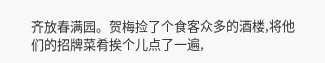齐放春满园。贺梅捡了个食客众多的酒楼,将他们的招牌菜肴挨个儿点了一遍,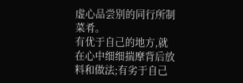虚心品尝别的同行所制菜肴。
有优于自己的地方,就在心中细细揣摩背后放料和做法;有劣于自己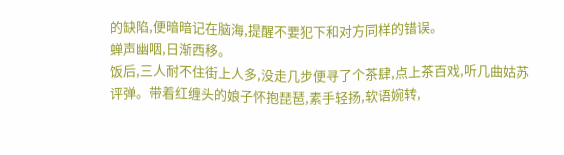的缺陷,便暗暗记在脑海,提醒不要犯下和对方同样的错误。
蝉声幽咽,日渐西移。
饭后,三人耐不住街上人多,没走几步便寻了个茶肆,点上茶百戏,听几曲姑苏评弹。带着红缠头的娘子怀抱琵琶,素手轻扬,软语婉转,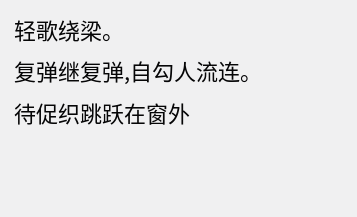轻歌绕梁。
复弹继复弹,自勾人流连。
待促织跳跃在窗外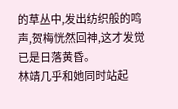的草丛中,发出纺织般的鸣声,贺梅恍然回神,这才发觉已是日落黄昏。
林靖几乎和她同时站起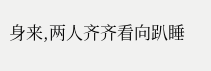身来,两人齐齐看向趴睡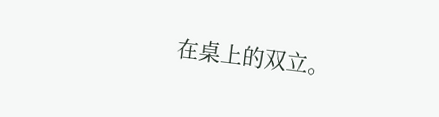在桌上的双立。